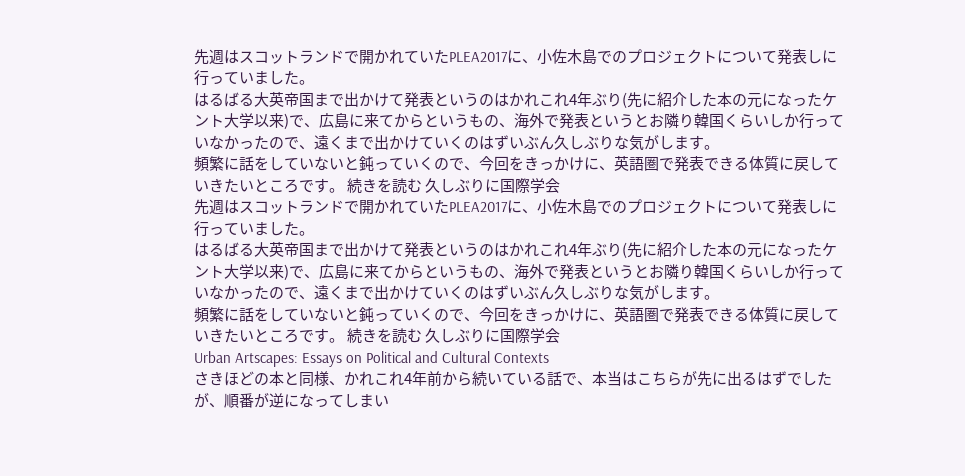先週はスコットランドで開かれていたPLEA2017に、小佐木島でのプロジェクトについて発表しに行っていました。
はるばる大英帝国まで出かけて発表というのはかれこれ4年ぶり(先に紹介した本の元になったケント大学以来)で、広島に来てからというもの、海外で発表というとお隣り韓国くらいしか行っていなかったので、遠くまで出かけていくのはずいぶん久しぶりな気がします。
頻繁に話をしていないと鈍っていくので、今回をきっかけに、英語圏で発表できる体質に戻していきたいところです。 続きを読む 久しぶりに国際学会
先週はスコットランドで開かれていたPLEA2017に、小佐木島でのプロジェクトについて発表しに行っていました。
はるばる大英帝国まで出かけて発表というのはかれこれ4年ぶり(先に紹介した本の元になったケント大学以来)で、広島に来てからというもの、海外で発表というとお隣り韓国くらいしか行っていなかったので、遠くまで出かけていくのはずいぶん久しぶりな気がします。
頻繁に話をしていないと鈍っていくので、今回をきっかけに、英語圏で発表できる体質に戻していきたいところです。 続きを読む 久しぶりに国際学会
Urban Artscapes: Essays on Political and Cultural Contexts
さきほどの本と同様、かれこれ4年前から続いている話で、本当はこちらが先に出るはずでしたが、順番が逆になってしまい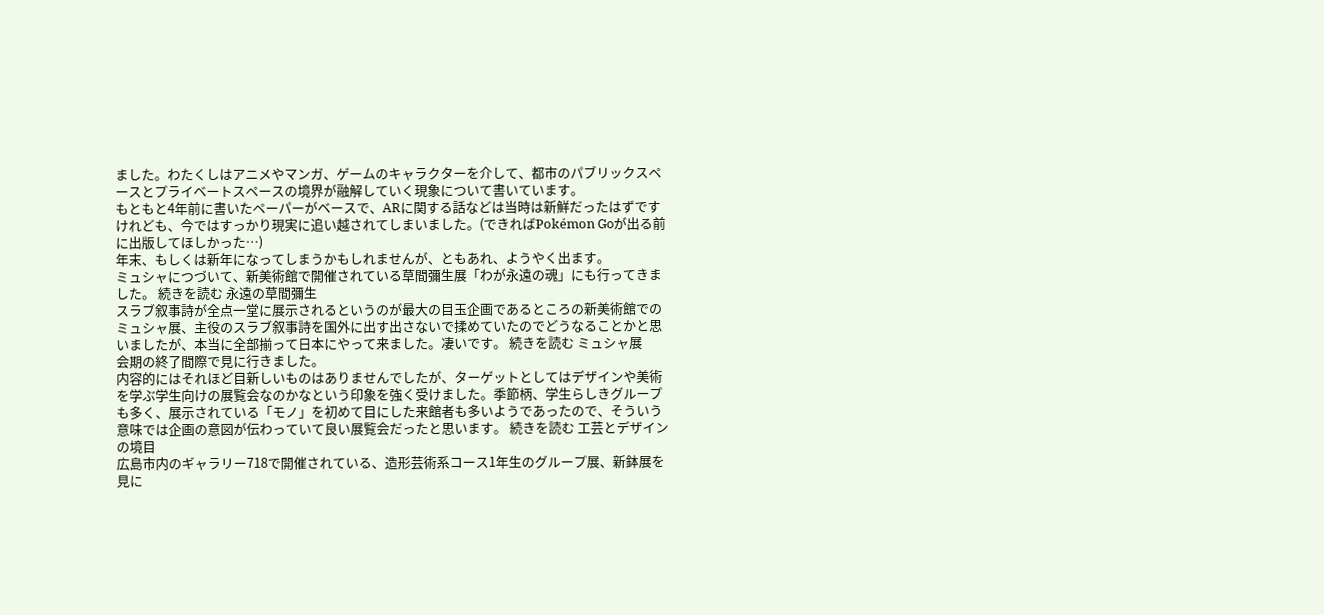ました。わたくしはアニメやマンガ、ゲームのキャラクターを介して、都市のパブリックスペースとプライベートスペースの境界が融解していく現象について書いています。
もともと4年前に書いたペーパーがベースで、ARに関する話などは当時は新鮮だったはずですけれども、今ではすっかり現実に追い越されてしまいました。(できればPokémon Goが出る前に出版してほしかった…)
年末、もしくは新年になってしまうかもしれませんが、ともあれ、ようやく出ます。
ミュシャにつづいて、新美術館で開催されている草間彌生展「わが永遠の魂」にも行ってきました。 続きを読む 永遠の草間彌生
スラブ叙事詩が全点一堂に展示されるというのが最大の目玉企画であるところの新美術館でのミュシャ展、主役のスラブ叙事詩を国外に出す出さないで揉めていたのでどうなることかと思いましたが、本当に全部揃って日本にやって来ました。凄いです。 続きを読む ミュシャ展
会期の終了間際で見に行きました。
内容的にはそれほど目新しいものはありませんでしたが、ターゲットとしてはデザインや美術を学ぶ学生向けの展覧会なのかなという印象を強く受けました。季節柄、学生らしきグループも多く、展示されている「モノ」を初めて目にした来館者も多いようであったので、そういう意味では企画の意図が伝わっていて良い展覧会だったと思います。 続きを読む 工芸とデザインの境目
広島市内のギャラリー718で開催されている、造形芸術系コース1年生のグループ展、新鉢展を見に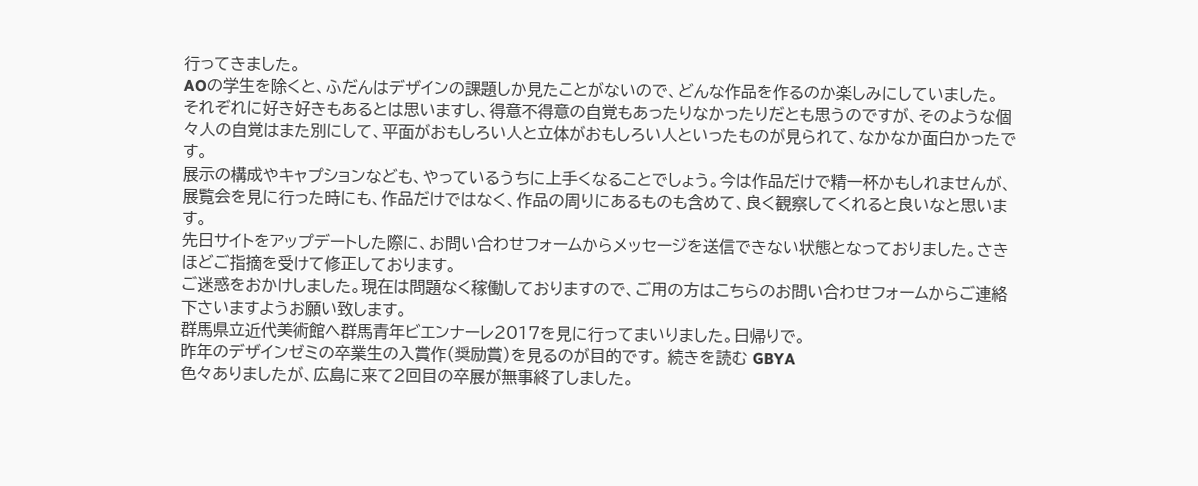行ってきました。
AOの学生を除くと、ふだんはデザインの課題しか見たことがないので、どんな作品を作るのか楽しみにしていました。
それぞれに好き好きもあるとは思いますし、得意不得意の自覚もあったりなかったりだとも思うのですが、そのような個々人の自覚はまた別にして、平面がおもしろい人と立体がおもしろい人といったものが見られて、なかなか面白かったです。
展示の構成やキャプションなども、やっているうちに上手くなることでしょう。今は作品だけで精一杯かもしれませんが、展覧会を見に行った時にも、作品だけではなく、作品の周りにあるものも含めて、良く観察してくれると良いなと思います。
先日サイトをアップデートした際に、お問い合わせフォームからメッセージを送信できない状態となっておりました。さきほどご指摘を受けて修正しております。
ご迷惑をおかけしました。現在は問題なく稼働しておりますので、ご用の方はこちらのお問い合わせフォームからご連絡下さいますようお願い致します。
群馬県立近代美術館へ群馬青年ビエンナーレ2017を見に行ってまいりました。日帰りで。
昨年のデザインゼミの卒業生の入賞作(奨励賞)を見るのが目的です。 続きを読む GBYA
色々ありましたが、広島に来て2回目の卒展が無事終了しました。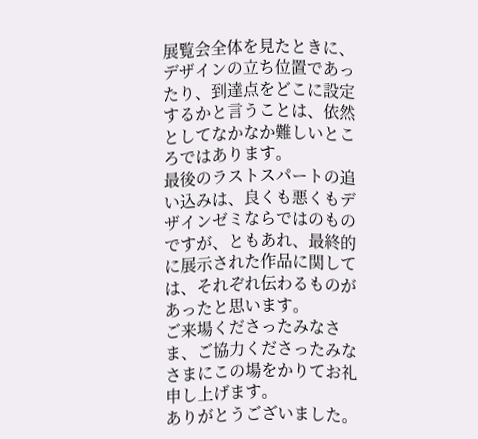展覧会全体を見たときに、デザインの立ち位置であったり、到達点をどこに設定するかと言うことは、依然としてなかなか難しいところではあります。
最後のラストスパートの追い込みは、良くも悪くもデザインゼミならではのものですが、ともあれ、最終的に展示された作品に関しては、それぞれ伝わるものがあったと思います。
ご来場くださったみなさま、ご協力くださったみなさまにこの場をかりてお礼申し上げます。
ありがとうございました。